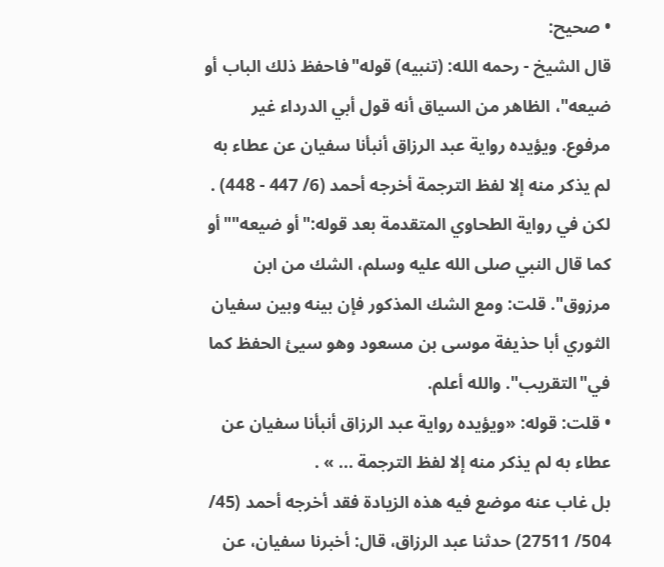• صحيح:
قال الشيخ - رحمه الله: (تنبيه) قوله"فاحفظ ذلك الباب أو ضيعه"، الظاهر من السياق أنه قول أبي الدرداء غير مرفوع. ويؤيده رواية عبد الرزاق أنبأنا سفيان عن عطاء به لم يذكر منه إلا لفظ الترجمة أخرجه أحمد (6/ 447 - 448) . لكن في رواية الطحاوي المتقدمة بعد قوله:"أو ضيعه""أو كما قال النبي صلى الله عليه وسلم، الشك من ابن مرزوق". قلت: ومع الشك المذكور فإن بينه وبين سفيان الثوري أبا حذيفة موسى بن مسعود وهو سيئ الحفظ كما في"التقريب". والله أعلم.
• قلت: قوله: «ويؤيده رواية عبد الرزاق أنبأنا سفيان عن عطاء به لم يذكر منه إلا لفظ الترجمة ... » .
بل غاب عنه موضع فيه هذه الزيادة فقد أخرجه أحمد (45/ 504/ 27511) حدثنا عبد الرزاق، قال: أخبرنا سفيان، عن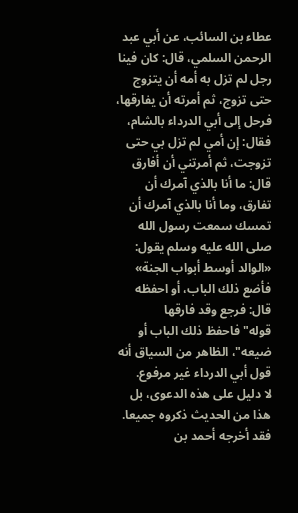عطاء بن السائب، عن أبي عبد الرحمن السلمي، قال: كان فينا رجل لم تزل به أمه أن يتزوج حتى تزوج، ثم أمرته أن يفارقها، فرحل إلى أبي الدرداء بالشام، فقال: إن أمي لم تزل بي حتى تزوجت، ثم أمرتني أن أفارق قال: ما أنا بالذي آمرك أن تفارق، وما أنا بالذي آمرك أن تمسك سمعت رسول الله صلى الله عليه وسلم يقول: «الوالد أوسط أبواب الجنة» فأضع ذلك الباب، أو احفظه قال: فرجع وقد فارقها
قوله"فاحفظ ذلك الباب أو ضيعه"، الظاهر من السياق أنه قول أبي الدرداء غير مرفوع.
لا دليل على هذه الدعوى، بل هذا من الحديث ذكروه جميعا.
فقد أخرجه أحمد بن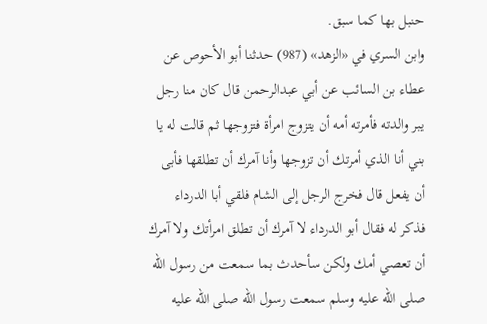حنبل بها كما سبق.
وابن السري في «الزهد» (987) حدثنا أبو الأحوص عن عطاء بن السائب عن أبي عبدالرحمن قال كان منا رجل يبر والدته فأمرته أمه أن يتزوج امرأة فتزوجها ثم قالت له يا بني أنا الذي أمرتك أن تزوجها وأنا آمرك أن تطلقها فأبى أن يفعل قال فخرج الرجل إلى الشام فلقي أبا الدرداء فذكر له فقال أبو الدرداء لا آمرك أن تطلق امرأتك ولا آمرك أن تعصي أمك ولكن سأحدث بما سمعت من رسول الله صلى الله عليه وسلم سمعت رسول الله صلى الله عليه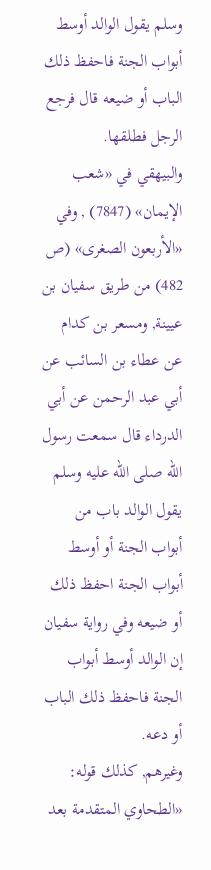وسلم يقول الوالد أوسط أبواب الجنة فاحفظ ذلك الباب أو ضيعه قال فرجع الرجل فطلقها.
والبيهقي في «شعب الإيمان» (7847) , وفي «الأربعون الصغرى» (ص 482) من طريق سفيان بن عيينة, ومسعر بن كدام عن عطاء بن السائب عن أبي عبد الرحمن عن أبي الدرداء قال سمعت رسول الله صلى الله عليه وسلم يقول الوالد باب من أبواب الجنة أو أوسط أبواب الجنة احفظ ذلك أو ضيعه وفي رواية سفيان إن الوالد أوسط أبواب الجنة فاحفظ ذلك الباب أو دعه.
وغيرهم, كذلك قوله: «الطحاوي المتقدمة بعد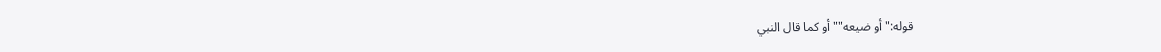قوله:"أو ضيعه""أو كما قال النبي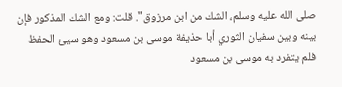صلى الله عليه وسلم، الشك من ابن مرزوق". قلت: ومع الشك المذكور فإن بينه وبين سفيان الثوري أبا حذيفة موسى بن مسعود وهو سيئ الحفظ
فلم يتفرد به موسى بن مسعود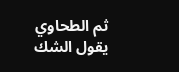ثم الطحاوي يقول الشك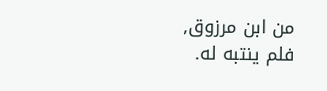من ابن مرزوق, فلم ينتبه له.